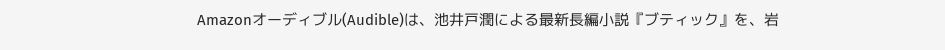Amazonオーディブル(Audible)は、池井戸潤による最新長編小説『ブティック』を、岩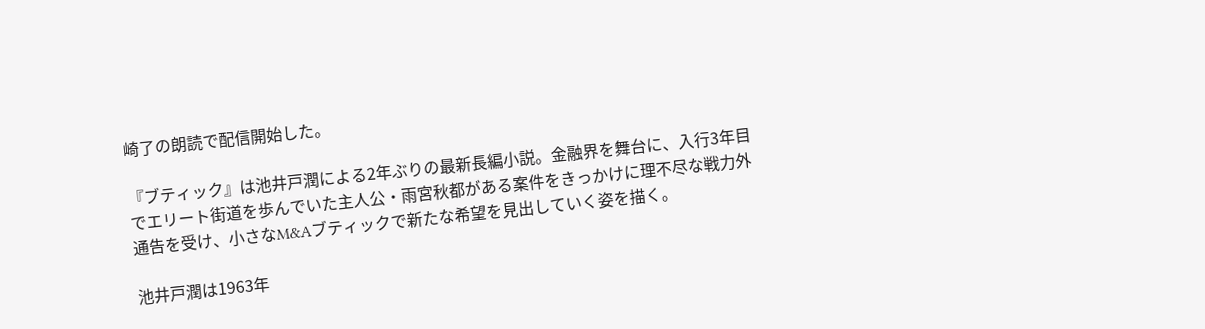崎了の朗読で配信開始した。

『ブティック』は池井戸潤による2年ぶりの最新長編小説。金融界を舞台に、入行3年目でエリート街道を歩んでいた主人公・雨宮秋都がある案件をきっかけに理不尽な戦力外通告を受け、小さなM&Aブティックで新たな希望を見出していく姿を描く。

池井戸潤は1963年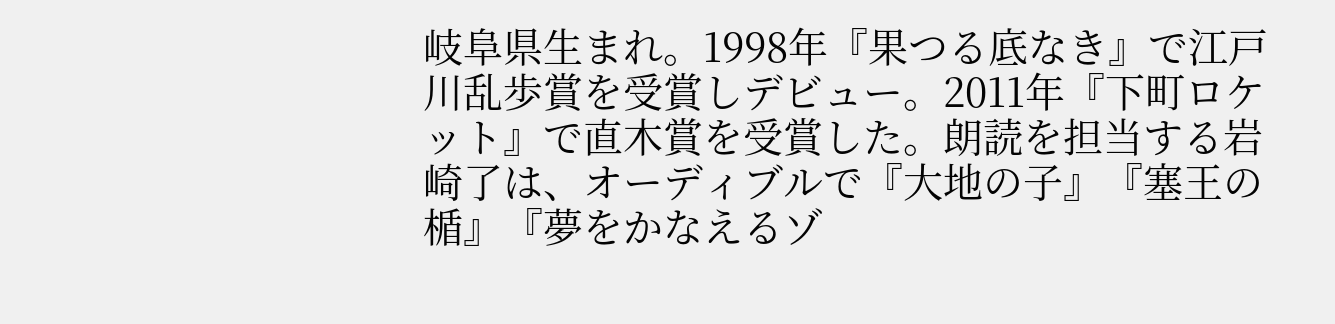岐阜県生まれ。1998年『果つる底なき』で江戸川乱歩賞を受賞しデビュー。2011年『下町ロケット』で直木賞を受賞した。朗読を担当する岩崎了は、オーディブルで『大地の子』『塞王の楯』『夢をかなえるゾ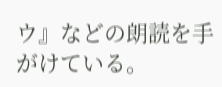ウ』などの朗読を手がけている。